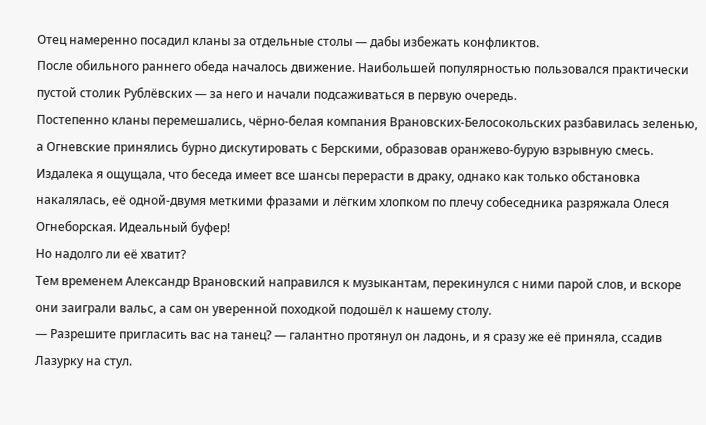Отец намеренно посадил кланы за отдельные столы — дабы избежать конфликтов.
После обильного раннего обеда началось движение. Наибольшей популярностью пользовался практически пустой столик Рублёвских — за него и начали подсаживаться в первую очередь.
Постепенно кланы перемешались, чёрно-белая компания Врановских-Белосокольских разбавилась зеленью, а Огневские принялись бурно дискутировать с Берскими, образовав оранжево-бурую взрывную смесь. Издалека я ощущала, что беседа имеет все шансы перерасти в драку, однако как только обстановка накалялась, её одной-двумя меткими фразами и лёгким хлопком по плечу собеседника разряжала Олеся Огнеборская. Идеальный буфер!
Но надолго ли её хватит?
Тем временем Александр Врановский направился к музыкантам, перекинулся с ними парой слов, и вскоре они заиграли вальс, а сам он уверенной походкой подошёл к нашему столу.
— Разрешите пригласить вас на танец? — галантно протянул он ладонь, и я сразу же её приняла, ссадив Лазурку на стул.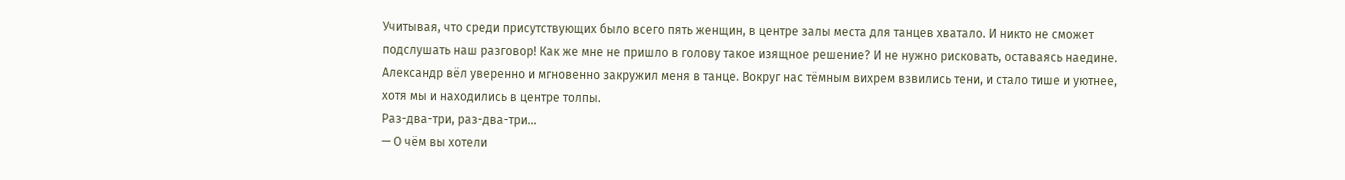Учитывая, что среди присутствующих было всего пять женщин, в центре залы места для танцев хватало. И никто не сможет подслушать наш разговор! Как же мне не пришло в голову такое изящное решение? И не нужно рисковать, оставаясь наедине.
Александр вёл уверенно и мгновенно закружил меня в танце. Вокруг нас тёмным вихрем взвились тени, и стало тише и уютнее, хотя мы и находились в центре толпы.
Раз-два-три, раз-два-три…
— О чём вы хотели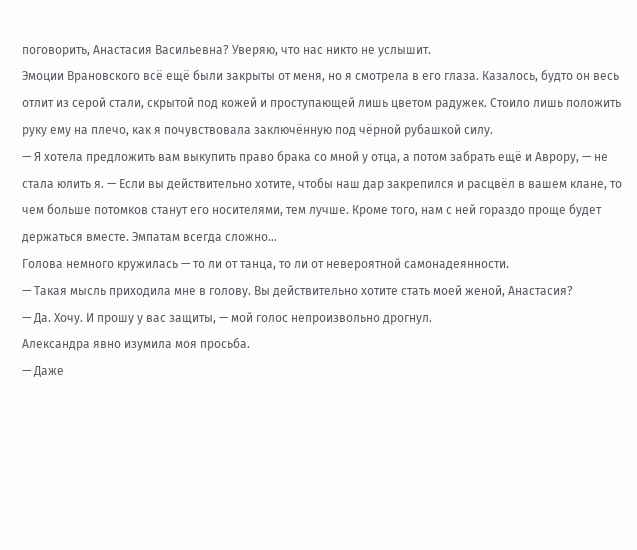поговорить, Анастасия Васильевна? Уверяю, что нас никто не услышит.
Эмоции Врановского всё ещё были закрыты от меня, но я смотрела в его глаза. Казалось, будто он весь отлит из серой стали, скрытой под кожей и проступающей лишь цветом радужек. Стоило лишь положить руку ему на плечо, как я почувствовала заключённую под чёрной рубашкой силу.
— Я хотела предложить вам выкупить право брака со мной у отца, а потом забрать ещё и Аврору, — не стала юлить я. — Если вы действительно хотите, чтобы наш дар закрепился и расцвёл в вашем клане, то чем больше потомков станут его носителями, тем лучше. Кроме того, нам с ней гораздо проще будет держаться вместе. Эмпатам всегда сложно…
Голова немного кружилась — то ли от танца, то ли от невероятной самонадеянности.
— Такая мысль приходила мне в голову. Вы действительно хотите стать моей женой, Анастасия?
— Да. Хочу. И прошу у вас защиты, — мой голос непроизвольно дрогнул.
Александра явно изумила моя просьба.
— Даже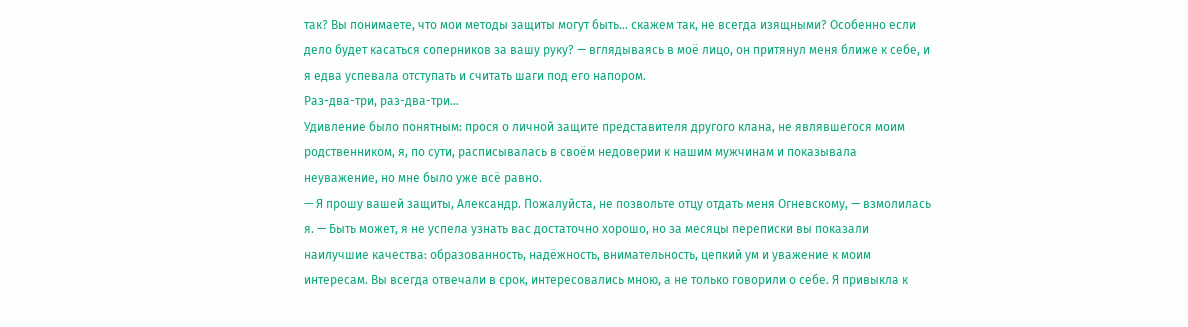так? Вы понимаете, что мои методы защиты могут быть… скажем так, не всегда изящными? Особенно если дело будет касаться соперников за вашу руку? — вглядываясь в моё лицо, он притянул меня ближе к себе, и я едва успевала отступать и считать шаги под его напором.
Раз-два-три, раз-два-три…
Удивление было понятным: прося о личной защите представителя другого клана, не являвшегося моим родственником, я, по сути, расписывалась в своём недоверии к нашим мужчинам и показывала неуважение, но мне было уже всё равно.
— Я прошу вашей защиты, Александр. Пожалуйста, не позвольте отцу отдать меня Огневскому, — взмолилась я. — Быть может, я не успела узнать вас достаточно хорошо, но за месяцы переписки вы показали наилучшие качества: образованность, надёжность, внимательность, цепкий ум и уважение к моим интересам. Вы всегда отвечали в срок, интересовались мною, а не только говорили о себе. Я привыкла к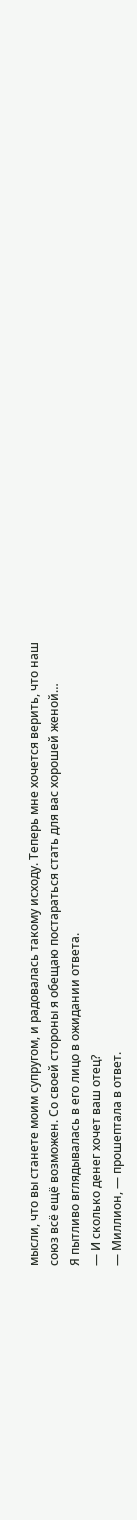мысли, что вы станете моим супругом, и радовалась такому исходу. Теперь мне хочется верить, что наш союз всё ещё возможен. Со своей стороны я обещаю постараться стать для вас хорошей женой…
Я пытливо вглядывалась в его лицо в ожидании ответа.
— И сколько денег хочет ваш отец?
— Миллион, — прошептала в ответ.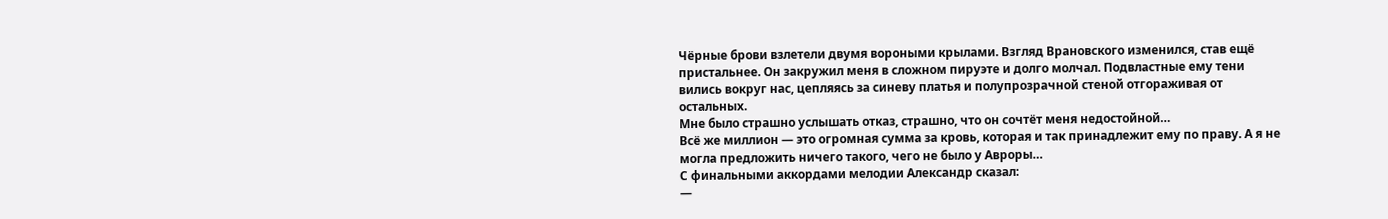Чёрные брови взлетели двумя вороными крылами. Взгляд Врановского изменился, став ещё пристальнее. Он закружил меня в сложном пируэте и долго молчал. Подвластные ему тени вились вокруг нас, цепляясь за синеву платья и полупрозрачной стеной отгораживая от остальных.
Мне было страшно услышать отказ, страшно, что он сочтёт меня недостойной…
Всё же миллион — это огромная сумма за кровь, которая и так принадлежит ему по праву. А я не могла предложить ничего такого, чего не было у Авроры…
С финальными аккордами мелодии Александр сказал:
—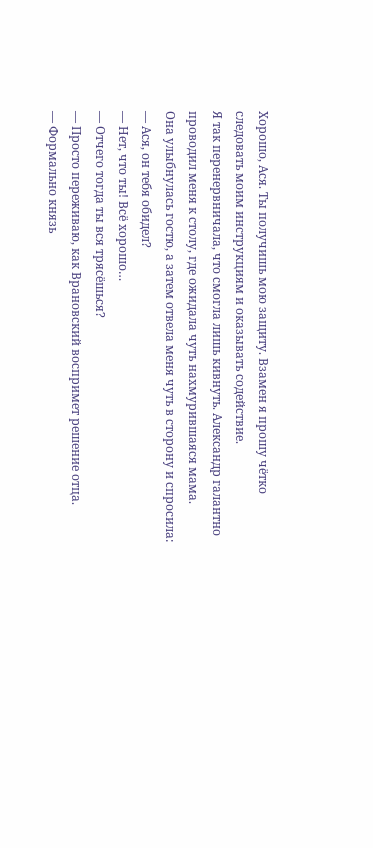Хорошо, Ася. Ты получишь мою защиту. Взамен я прошу чётко следовать моим инструкциям и оказывать содействие.
Я так перенервничала, что смогла лишь кивнуть. Александр галантно проводил меня к столу, где ожидала чуть нахмурившаяся мама.
Она улыбнулась гостю, а затем отвела меня чуть в сторону и спросила:
— Ася, он тебя обидел?
— Нет, что ты! Всё хорошо…
— Отчего тогда ты вся трясёшься?
— Просто переживаю, как Врановский воспримет решение отца.
— Формально князь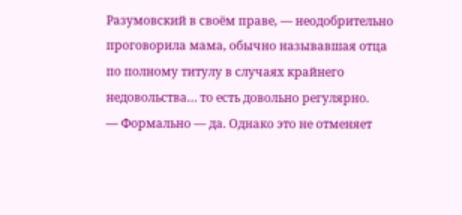Разумовский в своём праве, — неодобрительно проговорила мама, обычно называвшая отца по полному титулу в случаях крайнего недовольства… то есть довольно регулярно.
— Формально — да. Однако это не отменяет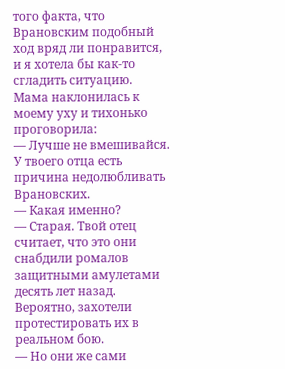того факта, что Врановским подобный ход вряд ли понравится, и я хотела бы как-то сгладить ситуацию.
Мама наклонилась к моему уху и тихонько проговорила:
— Лучше не вмешивайся. У твоего отца есть причина недолюбливать Врановских.
— Какая именно?
— Старая. Твой отец считает, что это они снабдили ромалов защитными амулетами десять лет назад. Вероятно, захотели протестировать их в реальном бою.
— Но они же сами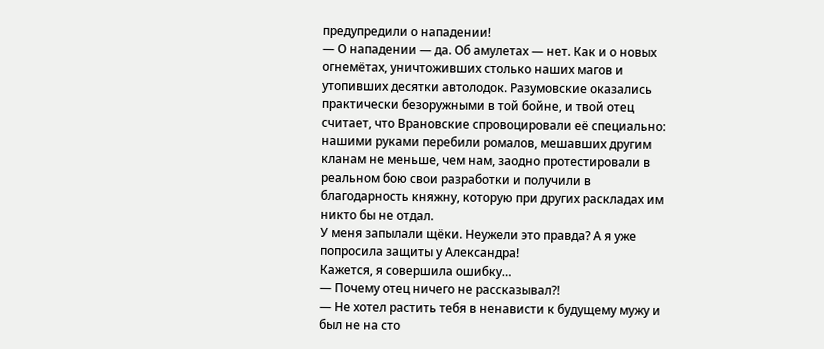предупредили о нападении!
— О нападении — да. Об амулетах — нет. Как и о новых огнемётах, уничтоживших столько наших магов и утопивших десятки автолодок. Разумовские оказались практически безоружными в той бойне, и твой отец считает, что Врановские спровоцировали её специально: нашими руками перебили ромалов, мешавших другим кланам не меньше, чем нам, заодно протестировали в реальном бою свои разработки и получили в благодарность княжну, которую при других раскладах им никто бы не отдал.
У меня запылали щёки. Неужели это правда? А я уже попросила защиты у Александра!
Кажется, я совершила ошибку…
— Почему отец ничего не рассказывал⁈
— Не хотел растить тебя в ненависти к будущему мужу и был не на сто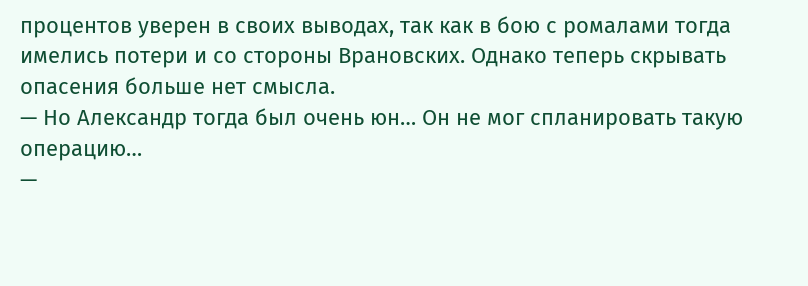процентов уверен в своих выводах, так как в бою с ромалами тогда имелись потери и со стороны Врановских. Однако теперь скрывать опасения больше нет смысла.
— Но Александр тогда был очень юн… Он не мог спланировать такую операцию…
—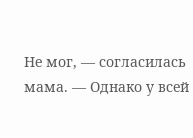Не мог, — согласилась мама. — Однако у всей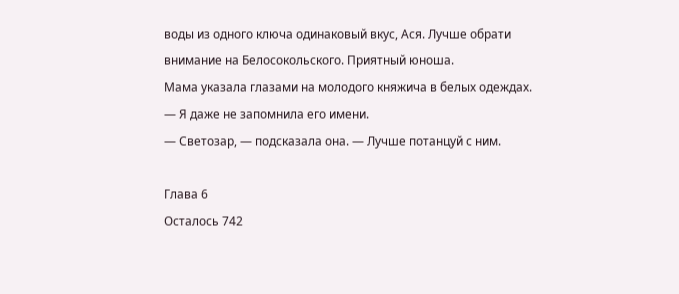воды из одного ключа одинаковый вкус, Ася. Лучше обрати внимание на Белосокольского. Приятный юноша.
Мама указала глазами на молодого княжича в белых одеждах.
— Я даже не запомнила его имени.
— Светозар, — подсказала она. — Лучше потанцуй с ним.

Глава 6
Осталось 742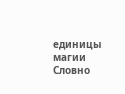единицы магии
Словно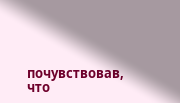почувствовав, что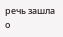речь зашла о